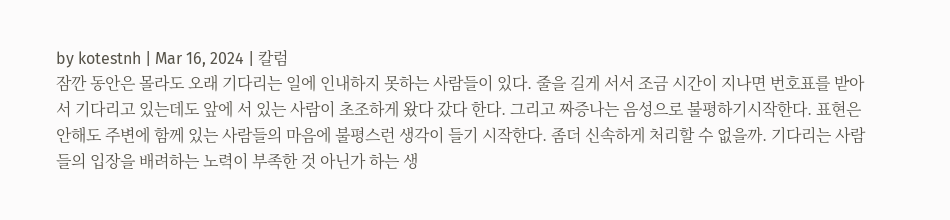by kotestnh | Mar 16, 2024 | 칼럼
잠깐 동안은 몰라도 오래 기다리는 일에 인내하지 못하는 사람들이 있다. 줄을 길게 서서 조금 시간이 지나면 번호표를 받아서 기다리고 있는데도 앞에 서 있는 사람이 초조하게 왔다 갔다 한다. 그리고 짜증나는 음성으로 불평하기시작한다. 표현은 안해도 주변에 함께 있는 사람들의 마음에 불평스런 생각이 들기 시작한다. 좀더 신속하게 처리할 수 없을까. 기다리는 사람들의 입장을 배려하는 노력이 부족한 것 아닌가 하는 생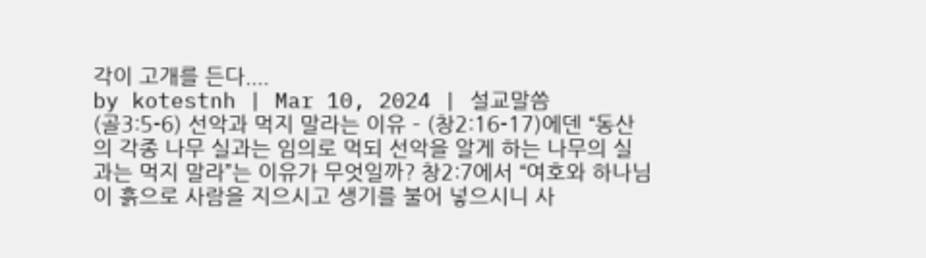각이 고개를 든다....
by kotestnh | Mar 10, 2024 | 설교말씀
(골3:5-6) 선악과 먹지 말라는 이유 – (창2:16-17)에덴 “동산의 각종 나무 실과는 임의로 먹되 선악을 알게 하는 나무의 실과는 먹지 말라”는 이유가 무엇일까? 창2:7에서 “여호와 하나님이 흙으로 사람을 지으시고 생기를 불어 넣으시니 사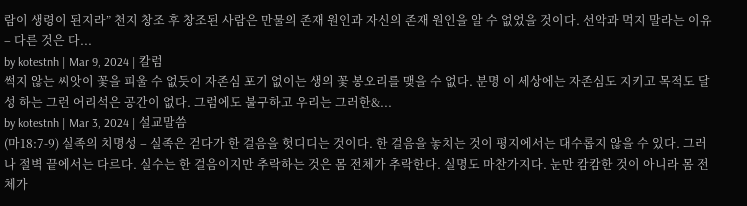람이 생령이 된지라” 천지 창조 후 창조된 사람은 만물의 존재 원인과 자신의 존재 원인을 알 수 없었을 것이다. 선악과 먹지 말라는 이유 – 다른 것은 다...
by kotestnh | Mar 9, 2024 | 칼럼
썩지 않는 씨앗이 꽃을 피울 수 없듯이 자존심 포기 없이는 생의 꽃 봉오리를 맺을 수 없다. 분명 이 세상에는 자존심도 지키고 목적도 달성 하는 그런 어리석은 공간이 없다. 그럼에도 불구하고 우리는 그러한&...
by kotestnh | Mar 3, 2024 | 설교말씀
(마18:7-9) 실족의 치명성 – 실족은 걷다가 한 걸음을 헛디디는 것이다. 한 걸음을 놓치는 것이 평지에서는 대수롭지 않을 수 있다. 그러나 절벽 끝에서는 다르다. 실수는 한 걸음이지만 추락하는 것은 몸 전체가 추락한다. 실명도 마찬가지다. 눈만 캄캄한 것이 아니라 몸 전체가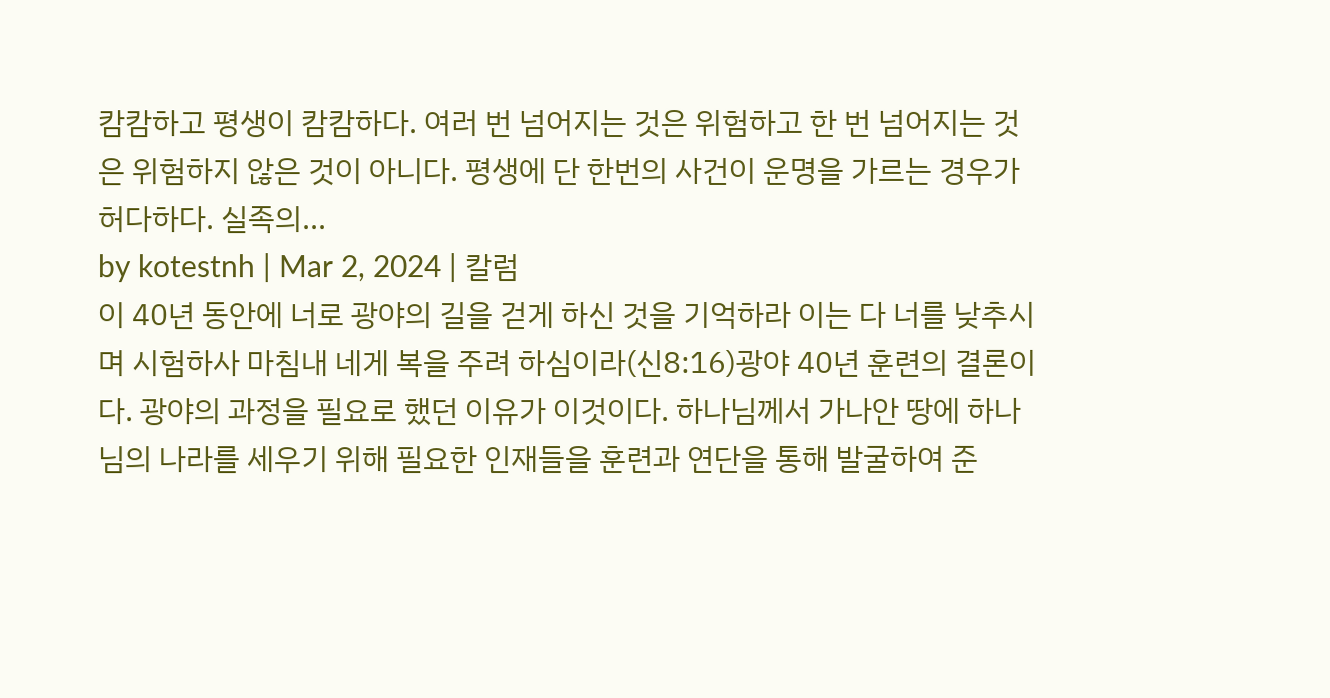캄캄하고 평생이 캄캄하다. 여러 번 넘어지는 것은 위험하고 한 번 넘어지는 것은 위험하지 않은 것이 아니다. 평생에 단 한번의 사건이 운명을 가르는 경우가 허다하다. 실족의...
by kotestnh | Mar 2, 2024 | 칼럼
이 40년 동안에 너로 광야의 길을 걷게 하신 것을 기억하라 이는 다 너를 낮추시며 시험하사 마침내 네게 복을 주려 하심이라(신8:16)광야 40년 훈련의 결론이다. 광야의 과정을 필요로 했던 이유가 이것이다. 하나님께서 가나안 땅에 하나님의 나라를 세우기 위해 필요한 인재들을 훈련과 연단을 통해 발굴하여 준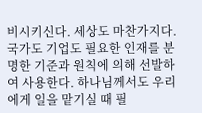비시키신다. 세상도 마찬가지다. 국가도 기업도 필요한 인재를 분명한 기준과 원칙에 의해 선발하여 사용한다. 하나님께서도 우리에게 일을 맡기실 때 필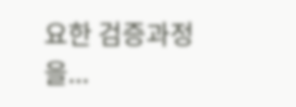요한 검증과정을...